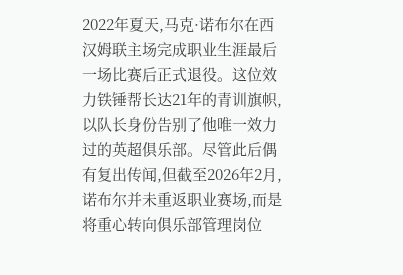2022年夏天,马克·诺布尔在西汉姆联主场完成职业生涯最后一场比赛后正式退役。这位效力铁锤帮长达21年的青训旗帜,以队长身份告别了他唯一效力过的英超俱乐部。尽管此后偶有复出传闻,但截至2026年2月,诺布尔并未重返职业赛场,而是将重心转向俱乐部管理岗位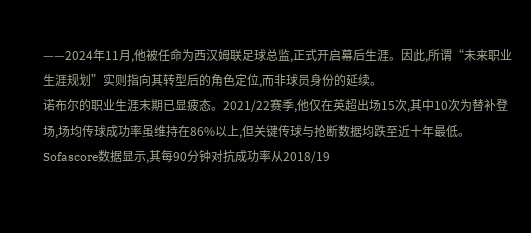——2024年11月,他被任命为西汉姆联足球总监,正式开启幕后生涯。因此,所谓“未来职业生涯规划”实则指向其转型后的角色定位,而非球员身份的延续。
诺布尔的职业生涯末期已显疲态。2021/22赛季,他仅在英超出场15次,其中10次为替补登场,场均传球成功率虽维持在86%以上,但关键传球与抢断数据均跌至近十年最低。Sofascore数据显示,其每90分钟对抗成功率从2018/19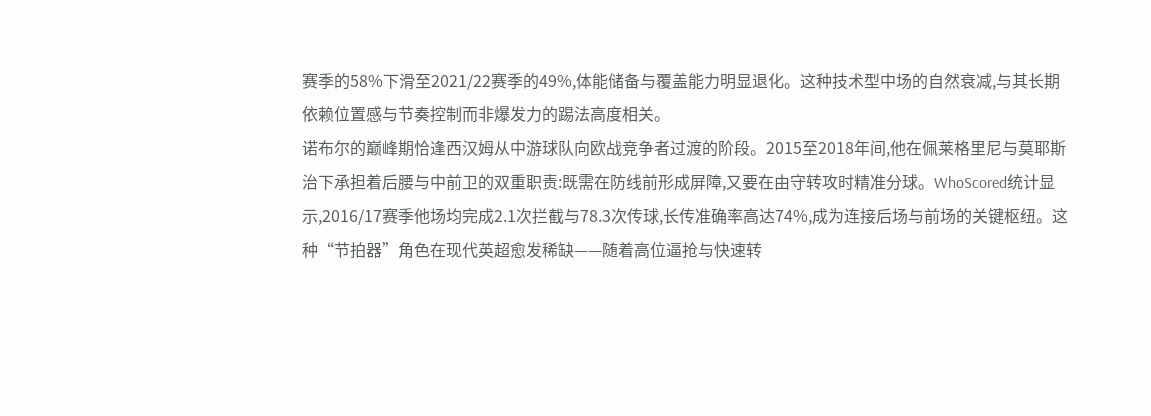赛季的58%下滑至2021/22赛季的49%,体能储备与覆盖能力明显退化。这种技术型中场的自然衰减,与其长期依赖位置感与节奏控制而非爆发力的踢法高度相关。
诺布尔的巅峰期恰逢西汉姆从中游球队向欧战竞争者过渡的阶段。2015至2018年间,他在佩莱格里尼与莫耶斯治下承担着后腰与中前卫的双重职责:既需在防线前形成屏障,又要在由守转攻时精准分球。WhoScored统计显示,2016/17赛季他场均完成2.1次拦截与78.3次传球,长传准确率高达74%,成为连接后场与前场的关键枢纽。这种“节拍器”角色在现代英超愈发稀缺——随着高位逼抢与快速转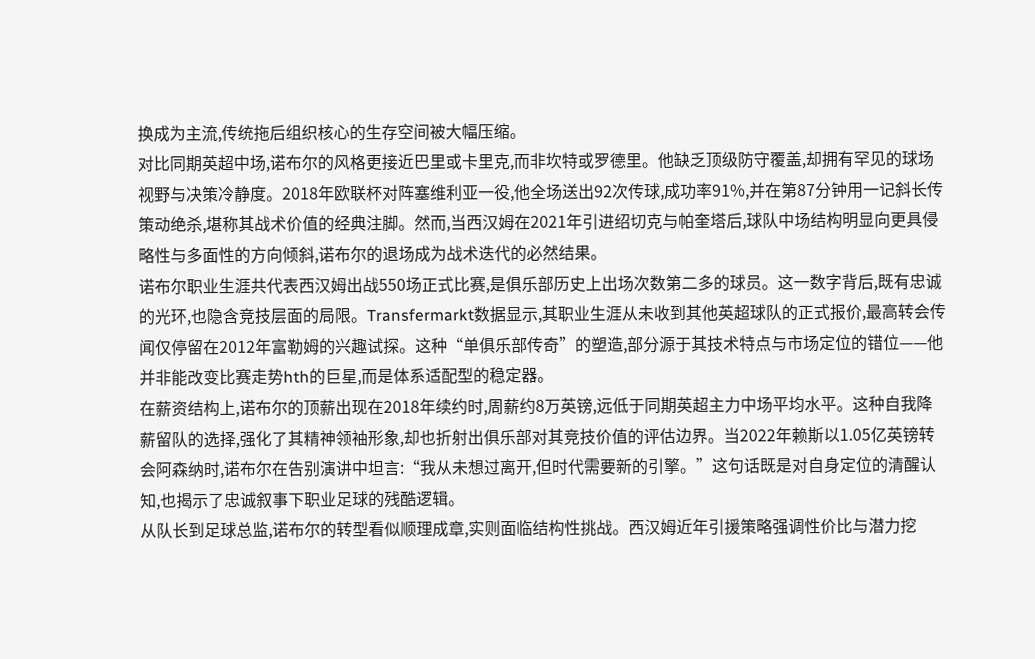换成为主流,传统拖后组织核心的生存空间被大幅压缩。
对比同期英超中场,诺布尔的风格更接近巴里或卡里克,而非坎特或罗德里。他缺乏顶级防守覆盖,却拥有罕见的球场视野与决策冷静度。2018年欧联杯对阵塞维利亚一役,他全场送出92次传球,成功率91%,并在第87分钟用一记斜长传策动绝杀,堪称其战术价值的经典注脚。然而,当西汉姆在2021年引进绍切克与帕奎塔后,球队中场结构明显向更具侵略性与多面性的方向倾斜,诺布尔的退场成为战术迭代的必然结果。
诺布尔职业生涯共代表西汉姆出战550场正式比赛,是俱乐部历史上出场次数第二多的球员。这一数字背后,既有忠诚的光环,也隐含竞技层面的局限。Transfermarkt数据显示,其职业生涯从未收到其他英超球队的正式报价,最高转会传闻仅停留在2012年富勒姆的兴趣试探。这种“单俱乐部传奇”的塑造,部分源于其技术特点与市场定位的错位——他并非能改变比赛走势hth的巨星,而是体系适配型的稳定器。
在薪资结构上,诺布尔的顶薪出现在2018年续约时,周薪约8万英镑,远低于同期英超主力中场平均水平。这种自我降薪留队的选择,强化了其精神领袖形象,却也折射出俱乐部对其竞技价值的评估边界。当2022年赖斯以1.05亿英镑转会阿森纳时,诺布尔在告别演讲中坦言:“我从未想过离开,但时代需要新的引擎。”这句话既是对自身定位的清醒认知,也揭示了忠诚叙事下职业足球的残酷逻辑。
从队长到足球总监,诺布尔的转型看似顺理成章,实则面临结构性挑战。西汉姆近年引援策略强调性价比与潜力挖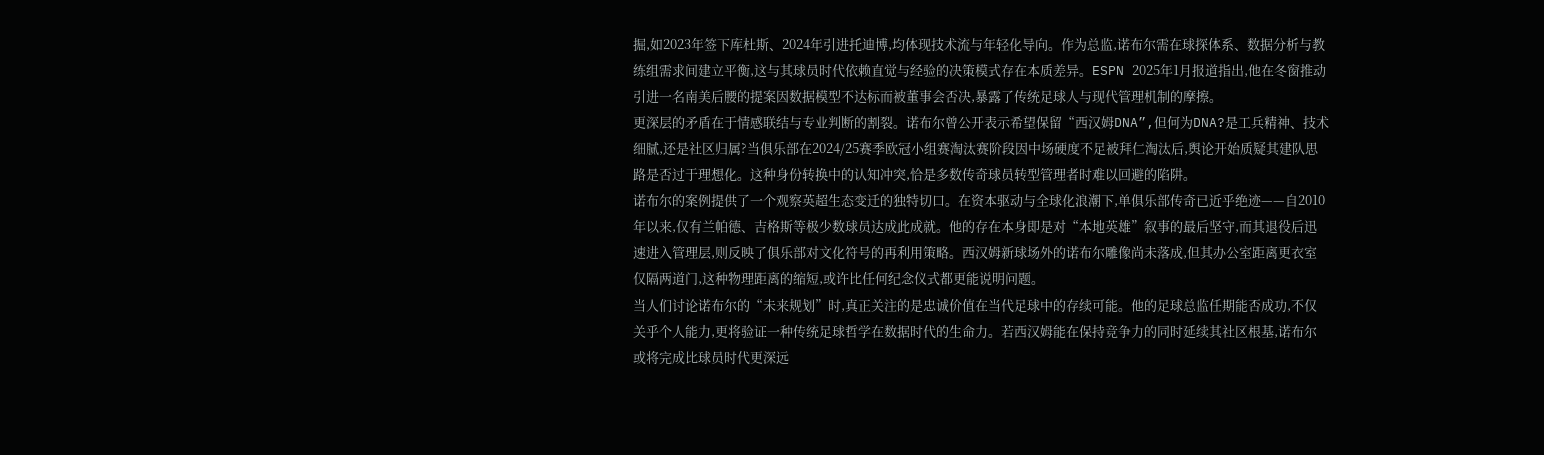掘,如2023年签下库杜斯、2024年引进托迪博,均体现技术流与年轻化导向。作为总监,诺布尔需在球探体系、数据分析与教练组需求间建立平衡,这与其球员时代依赖直觉与经验的决策模式存在本质差异。ESPN 2025年1月报道指出,他在冬窗推动引进一名南美后腰的提案因数据模型不达标而被董事会否决,暴露了传统足球人与现代管理机制的摩擦。
更深层的矛盾在于情感联结与专业判断的割裂。诺布尔曾公开表示希望保留“西汉姆DNA”,但何为DNA?是工兵精神、技术细腻,还是社区归属?当俱乐部在2024/25赛季欧冠小组赛淘汰赛阶段因中场硬度不足被拜仁淘汰后,舆论开始质疑其建队思路是否过于理想化。这种身份转换中的认知冲突,恰是多数传奇球员转型管理者时难以回避的陷阱。
诺布尔的案例提供了一个观察英超生态变迁的独特切口。在资本驱动与全球化浪潮下,单俱乐部传奇已近乎绝迹——自2010年以来,仅有兰帕德、吉格斯等极少数球员达成此成就。他的存在本身即是对“本地英雄”叙事的最后坚守,而其退役后迅速进入管理层,则反映了俱乐部对文化符号的再利用策略。西汉姆新球场外的诺布尔雕像尚未落成,但其办公室距离更衣室仅隔两道门,这种物理距离的缩短,或许比任何纪念仪式都更能说明问题。
当人们讨论诺布尔的“未来规划”时,真正关注的是忠诚价值在当代足球中的存续可能。他的足球总监任期能否成功,不仅关乎个人能力,更将验证一种传统足球哲学在数据时代的生命力。若西汉姆能在保持竞争力的同时延续其社区根基,诺布尔或将完成比球员时代更深远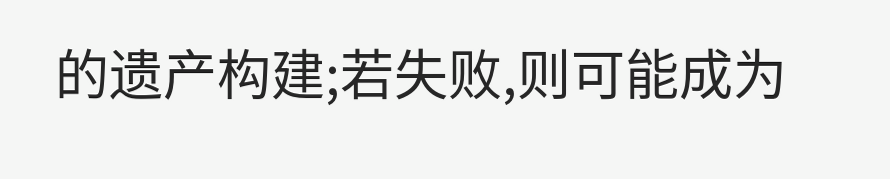的遗产构建;若失败,则可能成为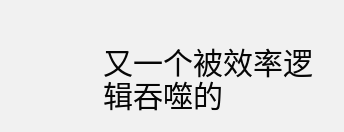又一个被效率逻辑吞噬的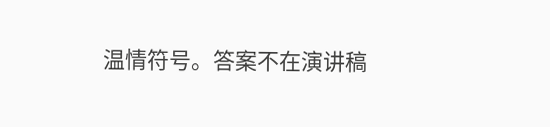温情符号。答案不在演讲稿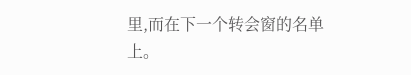里,而在下一个转会窗的名单上。